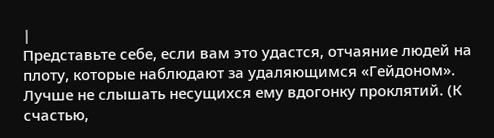|
Представьте себе, если вам это удастся, отчаяние людей на плоту, которые наблюдают за удаляющимся «Гейдоном». Лучше не слышать несущихся ему вдогонку проклятий. (К счастью,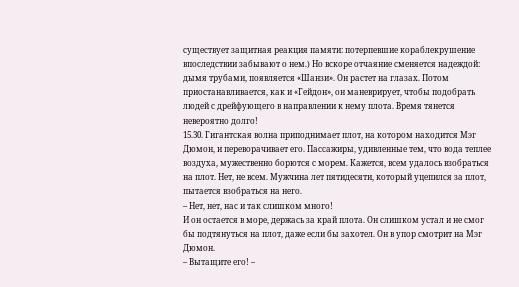существует защитная реакция памяти: потерпевшие кораблекрушение впоследствии забывают о нем.) Но вскоре отчаяние сменяется надеждой: дымя трубами, появляется «Шанзи». Он растет на глазах. Потом приостанавливается, как и «Гейдон», он маневрирует, чтобы подобрать людей с дрейфующего в направлении к нему плота. Время тянется невероятно долго!
15.30. Гигантская волна приподнимает плот, на котором находится Мэг Дюмон, и переворачивает его. Пассажиры, удивленные тем, что вода теплее воздуха, мужественно борются с морем. Кажется, всем удалось взобраться на плот. Нет, не всем. Мужчина лет пятидесяти, который уцепился за плот, пытается взобраться на него.
– Нет, нет, нас и так слишком много!
И он остается в море, держась за край плота. Он слишком устал и не смог бы подтянуться на плот, даже если бы захотел. Он в упор смотрит на Мэг Дюмон.
– Вытащите его! –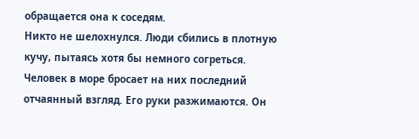обращается она к соседям.
Никто не шелохнулся. Люди сбились в плотную кучу, пытаясь хотя бы немного согреться. Человек в море бросает на них последний отчаянный взгляд. Его руки разжимаются. Он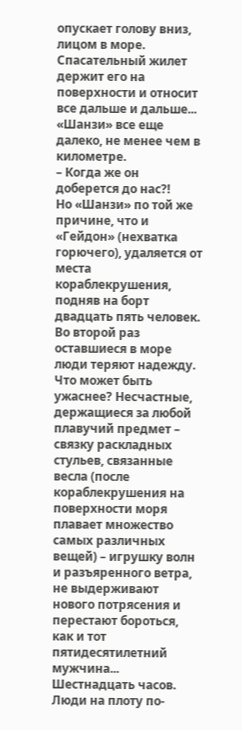опускает голову вниз, лицом в море. Спасательный жилет держит его на поверхности и относит все дальше и дальше...
«Шанзи» все еще далеко, не менее чем в километре.
– Когда же он доберется до нас?!
Но «Шанзи» по той же причине, что и «Гейдон» (нехватка горючего), удаляется от места кораблекрушения, подняв на борт двадцать пять человек. Во второй раз оставшиеся в море люди теряют надежду. Что может быть ужаснее? Несчастные, держащиеся за любой плавучий предмет – связку раскладных стульев, связанные весла (после кораблекрушения на поверхности моря плавает множество самых различных вещей) – игрушку волн и разъяренного ветра, не выдерживают нового потрясения и перестают бороться, как и тот пятидесятилетний мужчина...
Шестнадцать часов. Люди на плоту по-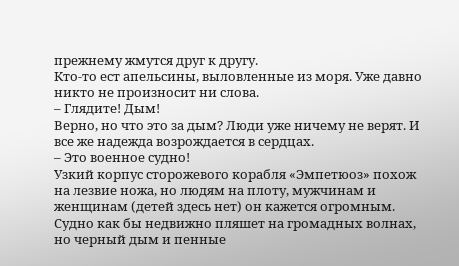прежнему жмутся друг к другу.
Кто-то ест апельсины, выловленные из моря. Уже давно никто не произносит ни слова.
– Глядите! Дым!
Верно, но что это за дым? Люди уже ничему не верят. И все же надежда возрождается в сердцах.
– Это военное судно!
Узкий корпус сторожевого корабля «Эмпетюоз» похож на лезвие ножа, но людям на плоту, мужчинам и женщинам (детей здесь нет) он кажется огромным. Судно как бы недвижно пляшет на громадных волнах, но черный дым и пенные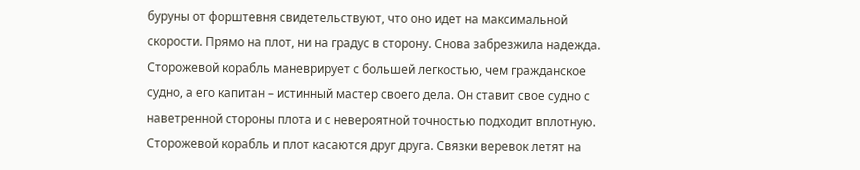буруны от форштевня свидетельствуют, что оно идет на максимальной скорости. Прямо на плот, ни на градус в сторону. Снова забрезжила надежда.
Сторожевой корабль маневрирует с большей легкостью, чем гражданское судно, а его капитан – истинный мастер своего дела. Он ставит свое судно с наветренной стороны плота и с невероятной точностью подходит вплотную. Сторожевой корабль и плот касаются друг друга. Связки веревок летят на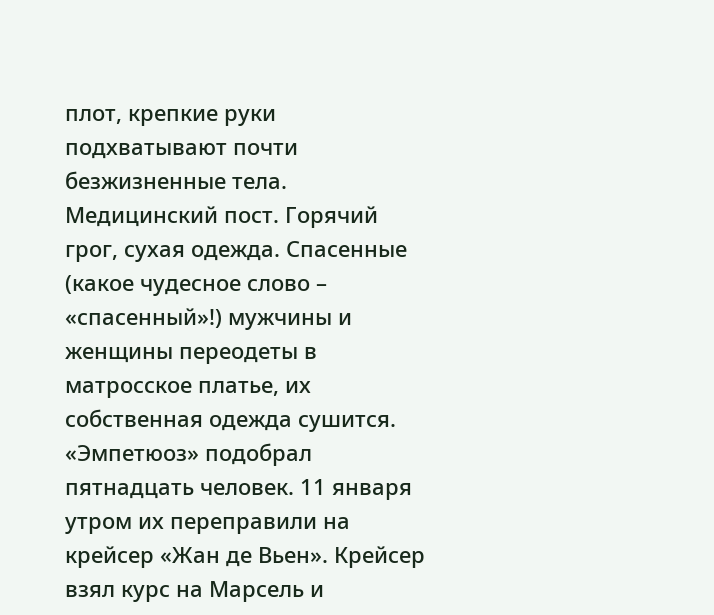плот, крепкие руки подхватывают почти безжизненные тела. Медицинский пост. Горячий грог, сухая одежда. Спасенные (какое чудесное слово – «спасенный»!) мужчины и женщины переодеты в матросское платье, их собственная одежда сушится.
«Эмпетюоз» подобрал пятнадцать человек. 11 января утром их переправили на крейсер «Жан де Вьен». Крейсер взял курс на Марсель и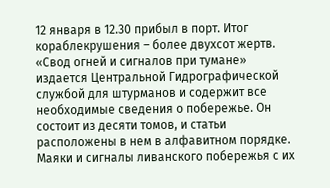12 января в 12.30 прибыл в порт. Итог кораблекрушения – более двухсот жертв.
«Свод огней и сигналов при тумане» издается Центральной Гидрографической службой для штурманов и содержит все необходимые сведения о побережье. Он состоит из десяти томов, и статьи расположены в нем в алфавитном порядке. Маяки и сигналы ливанского побережья с их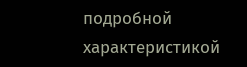подробной характеристикой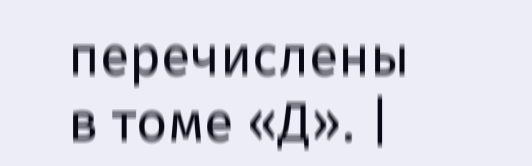перечислены в томе «Д». |